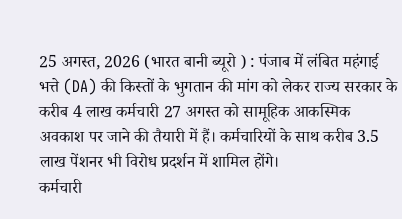25 अगस्त, 2026 (भारत बानी ब्यूरो ) : पंजाब में लंबित महंगाई भत्ते (DA) की किस्तों के भुगतान की मांग को लेकर राज्य सरकार के करीब 4 लाख कर्मचारी 27 अगस्त को सामूहिक आकस्मिक अवकाश पर जाने की तैयारी में हैं। कर्मचारियों के साथ करीब 3.5 लाख पेंशनर भी विरोध प्रदर्शन में शामिल होंगे।
कर्मचारी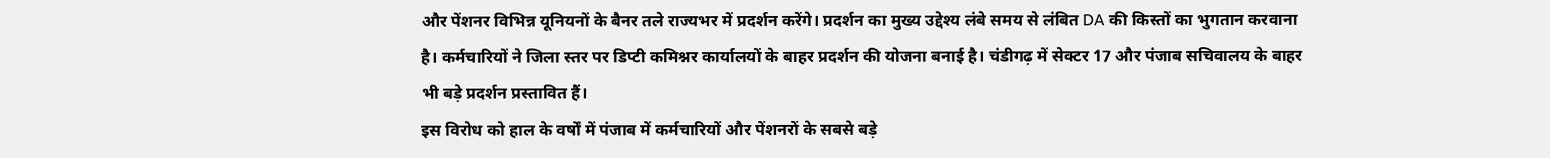और पेंशनर विभिन्न यूनियनों के बैनर तले राज्यभर में प्रदर्शन करेंगे। प्रदर्शन का मुख्य उद्देश्य लंबे समय से लंबित DA की किस्तों का भुगतान करवाना है। कर्मचारियों ने जिला स्तर पर डिप्टी कमिश्नर कार्यालयों के बाहर प्रदर्शन की योजना बनाई है। चंडीगढ़ में सेक्टर 17 और पंजाब सचिवालय के बाहर भी बड़े प्रदर्शन प्रस्तावित हैं।
इस विरोध को हाल के वर्षों में पंजाब में कर्मचारियों और पेंशनरों के सबसे बड़े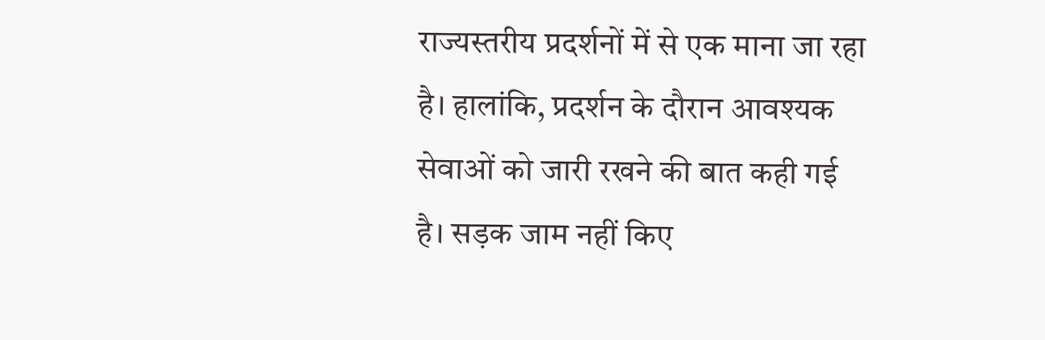राज्यस्तरीय प्रदर्शनों में से एक माना जा रहा है। हालांकि, प्रदर्शन के दौरान आवश्यक सेवाओं को जारी रखने की बात कही गई है। सड़क जाम नहीं किए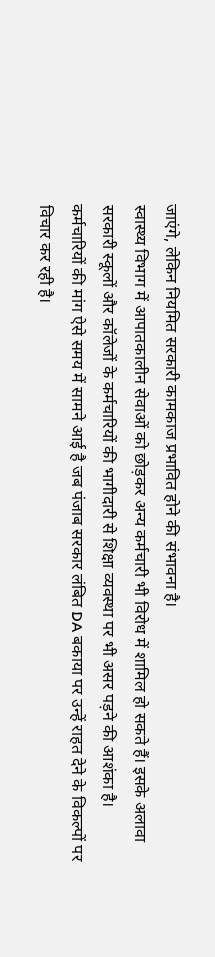जाएंगे, लेकिन नियमित सरकारी कामकाज प्रभावित होने की संभावना है।
स्वास्थ्य विभाग में आपातकालीन सेवाओं को छोड़कर अन्य कर्मचारी भी विरोध में शामिल हो सकते हैं। इसके अलावा सरकारी स्कूलों और कॉलेजों के कर्मचारियों की भागीदारी से शिक्षा व्यवस्था पर भी असर पड़ने की आशंका है।
कर्मचारियों की मांग ऐसे समय में सामने आई है जब पंजाब सरकार लंबित DA बकाया पर उन्हें राहत देने के विकल्पों पर विचार कर रही है।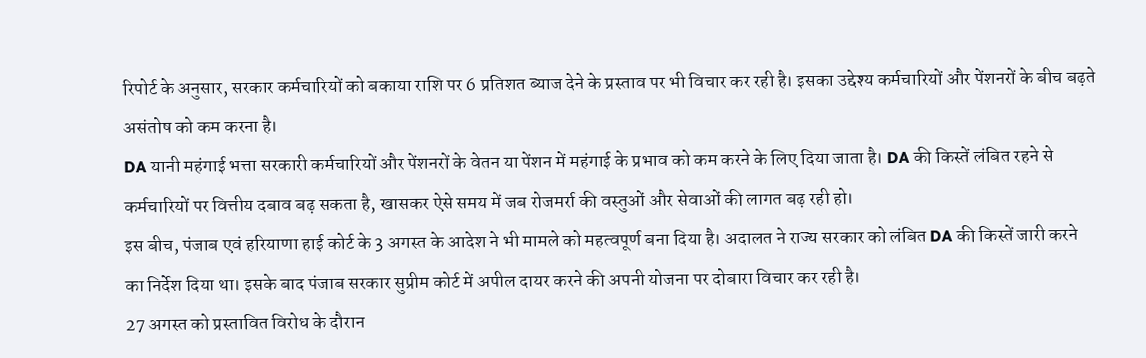रिपोर्ट के अनुसार, सरकार कर्मचारियों को बकाया राशि पर 6 प्रतिशत ब्याज देने के प्रस्ताव पर भी विचार कर रही है। इसका उद्देश्य कर्मचारियों और पेंशनरों के बीच बढ़ते असंतोष को कम करना है।
DA यानी महंगाई भत्ता सरकारी कर्मचारियों और पेंशनरों के वेतन या पेंशन में महंगाई के प्रभाव को कम करने के लिए दिया जाता है। DA की किस्तें लंबित रहने से कर्मचारियों पर वित्तीय दबाव बढ़ सकता है, खासकर ऐसे समय में जब रोजमर्रा की वस्तुओं और सेवाओं की लागत बढ़ रही हो।
इस बीच, पंजाब एवं हरियाणा हाई कोर्ट के 3 अगस्त के आदेश ने भी मामले को महत्वपूर्ण बना दिया है। अदालत ने राज्य सरकार को लंबित DA की किस्तें जारी करने का निर्देश दिया था। इसके बाद पंजाब सरकार सुप्रीम कोर्ट में अपील दायर करने की अपनी योजना पर दोबारा विचार कर रही है।
27 अगस्त को प्रस्तावित विरोध के दौरान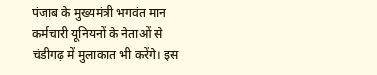पंजाब के मुख्यमंत्री भगवंत मान कर्मचारी यूनियनों के नेताओं से चंडीगढ़ में मुलाकात भी करेंगे। इस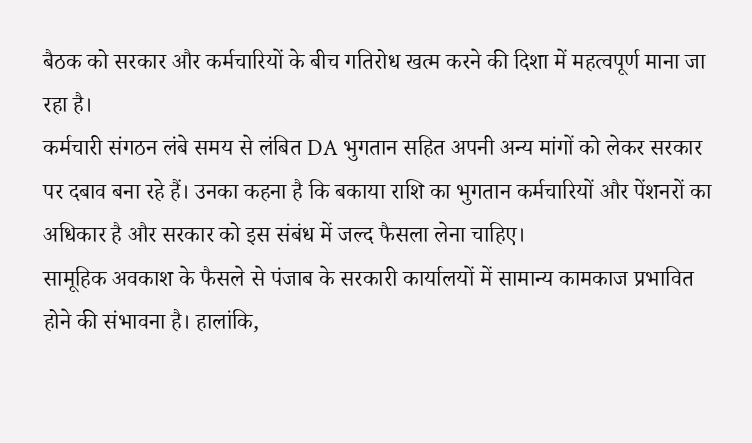बैठक को सरकार और कर्मचारियों के बीच गतिरोध खत्म करने की दिशा में महत्वपूर्ण माना जा रहा है।
कर्मचारी संगठन लंबे समय से लंबित DA भुगतान सहित अपनी अन्य मांगों को लेकर सरकार पर दबाव बना रहे हैं। उनका कहना है कि बकाया राशि का भुगतान कर्मचारियों और पेंशनरों का अधिकार है और सरकार को इस संबंध में जल्द फैसला लेना चाहिए।
सामूहिक अवकाश के फैसले से पंजाब के सरकारी कार्यालयों में सामान्य कामकाज प्रभावित होने की संभावना है। हालांकि,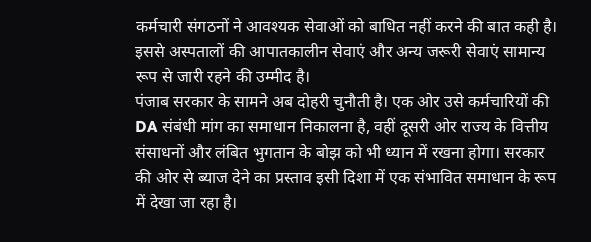कर्मचारी संगठनों ने आवश्यक सेवाओं को बाधित नहीं करने की बात कही है। इससे अस्पतालों की आपातकालीन सेवाएं और अन्य जरूरी सेवाएं सामान्य रूप से जारी रहने की उम्मीद है।
पंजाब सरकार के सामने अब दोहरी चुनौती है। एक ओर उसे कर्मचारियों की DA संबंधी मांग का समाधान निकालना है, वहीं दूसरी ओर राज्य के वित्तीय संसाधनों और लंबित भुगतान के बोझ को भी ध्यान में रखना होगा। सरकार की ओर से ब्याज देने का प्रस्ताव इसी दिशा में एक संभावित समाधान के रूप में देखा जा रहा है।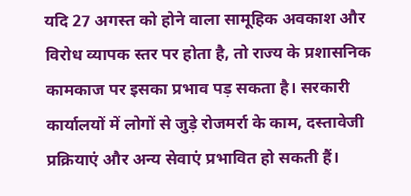यदि 27 अगस्त को होने वाला सामूहिक अवकाश और विरोध व्यापक स्तर पर होता है, तो राज्य के प्रशासनिक कामकाज पर इसका प्रभाव पड़ सकता है। सरकारी कार्यालयों में लोगों से जुड़े रोजमर्रा के काम, दस्तावेजी प्रक्रियाएं और अन्य सेवाएं प्रभावित हो सकती हैं।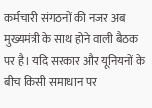कर्मचारी संगठनों की नजर अब मुख्यमंत्री के साथ होने वाली बैठक पर है। यदि सरकार और यूनियनों के बीच किसी समाधान पर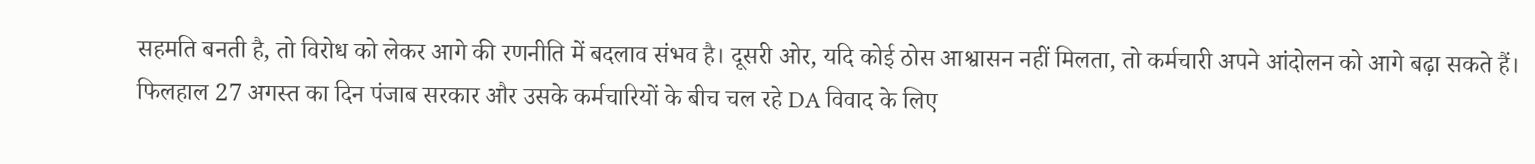सहमति बनती है, तो विरोध को लेकर आगे की रणनीति में बदलाव संभव है। दूसरी ओर, यदि कोई ठोस आश्वासन नहीं मिलता, तो कर्मचारी अपने आंदोलन को आगे बढ़ा सकते हैं।
फिलहाल 27 अगस्त का दिन पंजाब सरकार और उसके कर्मचारियों के बीच चल रहे DA विवाद के लिए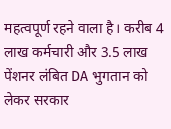महत्वपूर्ण रहने वाला है। करीब 4 लाख कर्मचारी और 3.5 लाख पेंशनर लंबित DA भुगतान को लेकर सरकार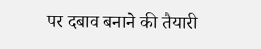पर दबाव बनाने की तैयारी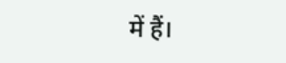में हैं।